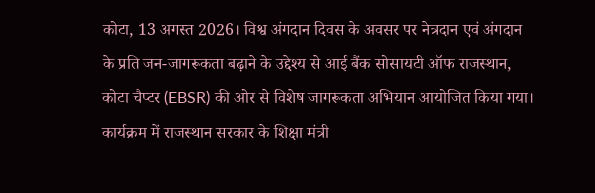कोटा, 13 अगस्त 2026। विश्व अंगदान दिवस के अवसर पर नेत्रदान एवं अंगदान के प्रति जन-जागरूकता बढ़ाने के उद्देश्य से आई बैंक सोसायटी ऑफ राजस्थान, कोटा चैप्टर (EBSR) की ओर से विशेष जागरूकता अभियान आयोजित किया गया। कार्यक्रम में राजस्थान सरकार के शिक्षा मंत्री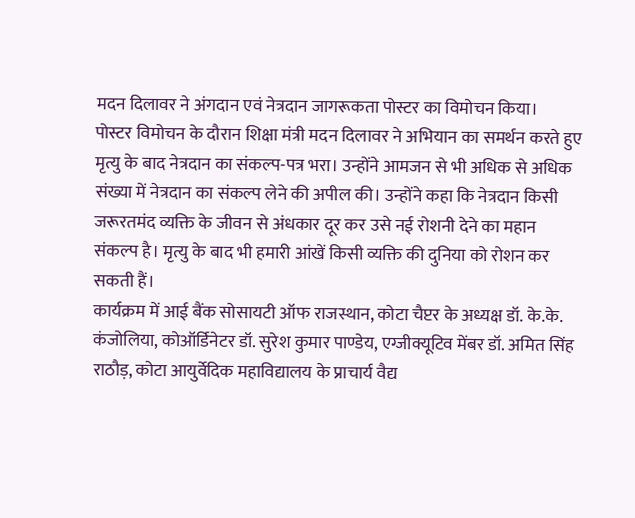मदन दिलावर ने अंगदान एवं नेत्रदान जागरूकता पोस्टर का विमोचन किया।
पोस्टर विमोचन के दौरान शिक्षा मंत्री मदन दिलावर ने अभियान का समर्थन करते हुए मृत्यु के बाद नेत्रदान का संकल्प-पत्र भरा। उन्होंने आमजन से भी अधिक से अधिक संख्या में नेत्रदान का संकल्प लेने की अपील की। उन्होंने कहा कि नेत्रदान किसी जरूरतमंद व्यक्ति के जीवन से अंधकार दूर कर उसे नई रोशनी देने का महान संकल्प है। मृत्यु के बाद भी हमारी आंखें किसी व्यक्ति की दुनिया को रोशन कर सकती हैं।
कार्यक्रम में आई बैंक सोसायटी ऑफ राजस्थान, कोटा चैप्टर के अध्यक्ष डॉ. के.के. कंजोलिया, कोऑर्डिनेटर डॉ. सुरेश कुमार पाण्डेय, एग्जीक्यूटिव मेंबर डॉ. अमित सिंह राठौड़, कोटा आयुर्वेदिक महाविद्यालय के प्राचार्य वैद्य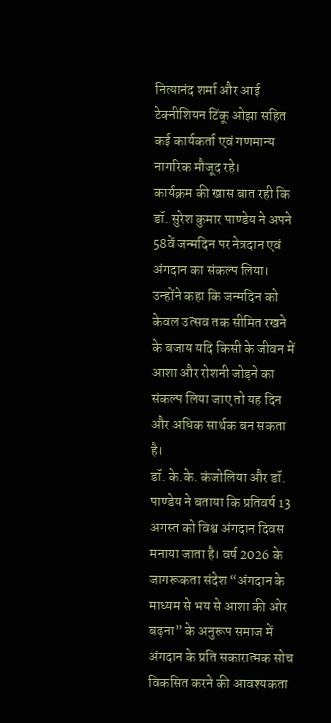नित्यानंद शर्मा और आई टेक्नीशियन टिंकू ओझा सहित कई कार्यकर्ता एवं गणमान्य नागरिक मौजूद रहे।
कार्यक्रम की खास बात रही कि डॉ. सुरेश कुमार पाण्डेय ने अपने 58वें जन्मदिन पर नेत्रदान एवं अंगदान का संकल्प लिया। उन्होंने कहा कि जन्मदिन को केवल उत्सव तक सीमित रखने के बजाय यदि किसी के जीवन में आशा और रोशनी जोड़ने का संकल्प लिया जाए तो यह दिन और अधिक सार्थक बन सकता है।
डॉ. के.के. कंजोलिया और डॉ. पाण्डेय ने बताया कि प्रतिवर्ष 13 अगस्त को विश्व अंगदान दिवस मनाया जाता है। वर्ष 2026 के जागरूकता संदेश “अंगदान के माध्यम से भय से आशा की ओर बढ़ना” के अनुरूप समाज में अंगदान के प्रति सकारात्मक सोच विकसित करने की आवश्यकता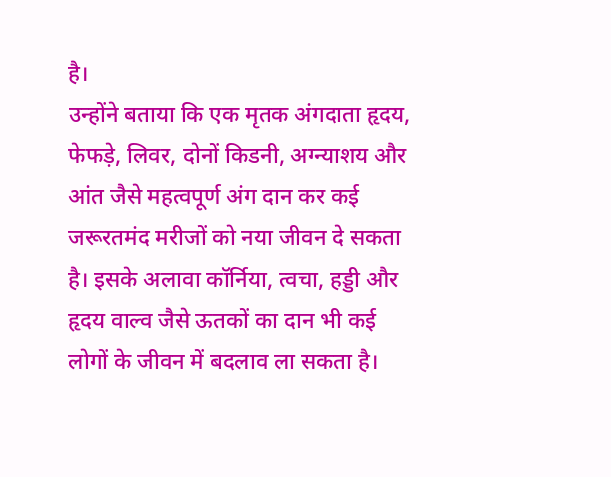है।
उन्होंने बताया कि एक मृतक अंगदाता हृदय, फेफड़े, लिवर, दोनों किडनी, अग्न्याशय और आंत जैसे महत्वपूर्ण अंग दान कर कई जरूरतमंद मरीजों को नया जीवन दे सकता है। इसके अलावा कॉर्निया, त्वचा, हड्डी और हृदय वाल्व जैसे ऊतकों का दान भी कई लोगों के जीवन में बदलाव ला सकता है।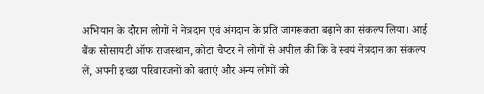अभियान के दौरान लोगों ने नेत्रदान एवं अंगदान के प्रति जागरूकता बढ़ाने का संकल्प लिया। आई बैंक सोसायटी ऑफ राजस्थान, कोटा चैप्टर ने लोगों से अपील की कि वे स्वयं नेत्रदान का संकल्प लें, अपनी इच्छा परिवारजनों को बताएं और अन्य लोगों को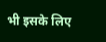भी इसके लिए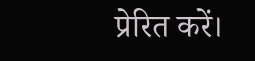प्रेरित करें।